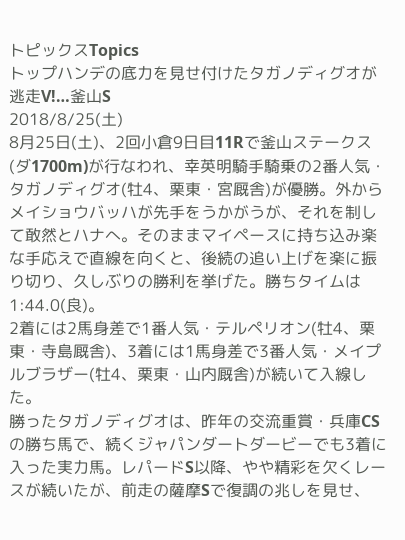トピックスTopics
トップハンデの底力を見せ付けたタガノディグオが逃走V!…釜山S
2018/8/25(土)
8月25日(土)、2回小倉9日目11Rで釜山ステークス(ダ1700m)が行なわれ、幸英明騎手騎乗の2番人気・タガノディグオ(牡4、栗東・宮厩舎)が優勝。外からメイショウバッハが先手をうかがうが、それを制して敢然とハナへ。そのままマイペースに持ち込み楽な手応えで直線を向くと、後続の追い上げを楽に振り切り、久しぶりの勝利を挙げた。勝ちタイムは1:44.0(良)。
2着には2馬身差で1番人気・テルペリオン(牡4、栗東・寺島厩舎)、3着には1馬身差で3番人気・メイプルブラザー(牡4、栗東・山内厩舎)が続いて入線した。
勝ったタガノディグオは、昨年の交流重賞・兵庫CSの勝ち馬で、続くジャパンダートダービーでも3着に入った実力馬。レパードS以降、やや精彩を欠くレースが続いたが、前走の薩摩Sで復調の兆しを見せ、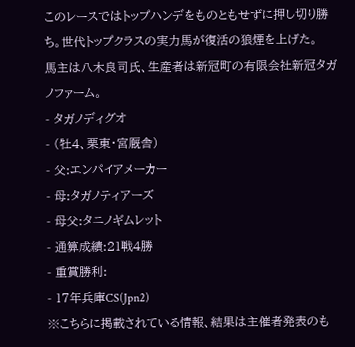このレースではトップハンデをものともせずに押し切り勝ち。世代トップクラスの実力馬が復活の狼煙を上げた。
馬主は八木良司氏、生産者は新冠町の有限会社新冠タガノファーム。
- タガノディグオ
- (牡4、栗東・宮厩舎)
- 父:エンパイアメーカー
- 母:タガノティアーズ
- 母父:タニノギムレット
- 通算成績:21戦4勝
- 重賞勝利:
- 17年兵庫CS(Jpn2)
※こちらに掲載されている情報、結果は主催者発表のも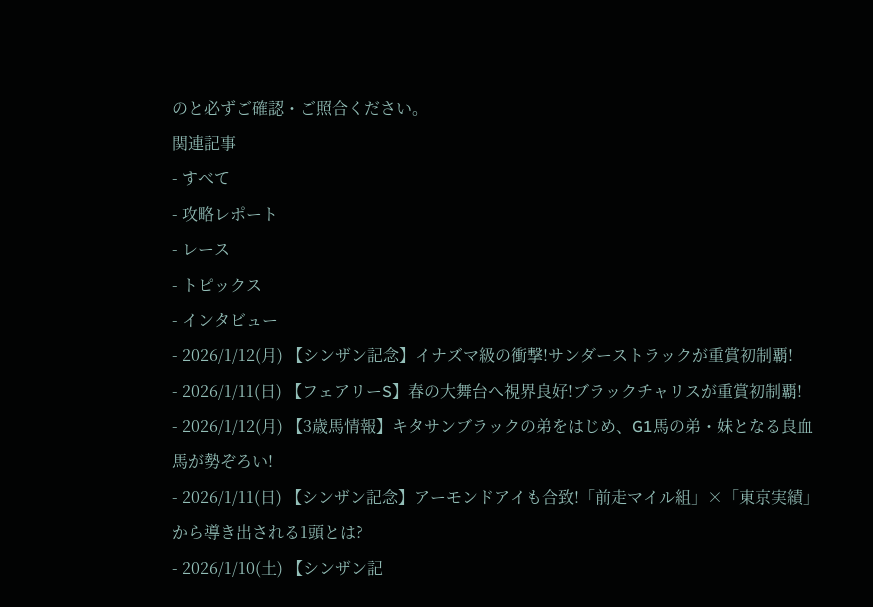のと必ずご確認・ご照合ください。
関連記事
- すべて
- 攻略レポート
- レース
- トピックス
- インタビュー
- 2026/1/12(月) 【シンザン記念】イナズマ級の衝撃!サンダーストラックが重賞初制覇!
- 2026/1/11(日) 【フェアリーS】春の大舞台へ視界良好!ブラックチャリスが重賞初制覇!
- 2026/1/12(月) 【3歳馬情報】キタサンブラックの弟をはじめ、G1馬の弟・妹となる良血馬が勢ぞろい!
- 2026/1/11(日) 【シンザン記念】アーモンドアイも合致!「前走マイル組」×「東京実績」から導き出される1頭とは?
- 2026/1/10(土) 【シンザン記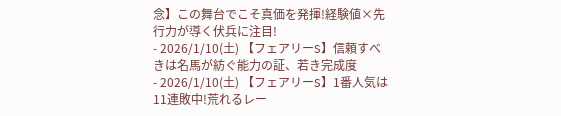念】この舞台でこそ真価を発揮!経験値×先行力が導く伏兵に注目!
- 2026/1/10(土) 【フェアリーS】信頼すべきは名馬が紡ぐ能力の証、若き完成度
- 2026/1/10(土) 【フェアリーS】1番人気は11連敗中!荒れるレー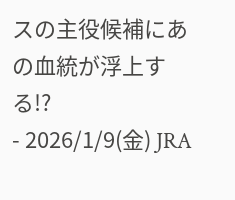スの主役候補にあの血統が浮上する!?
- 2026/1/9(金) JRA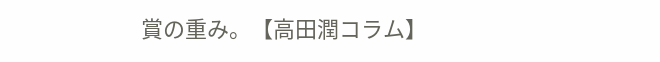賞の重み。【高田潤コラム】